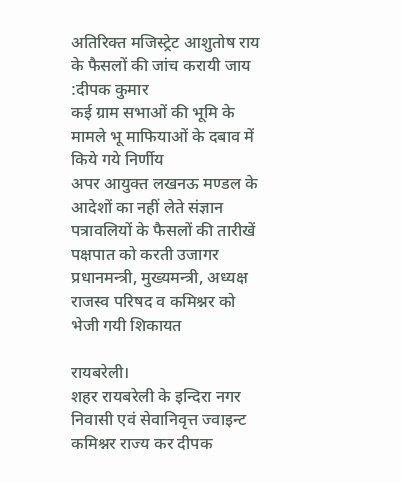अतिरिक्त मजिस्ट्रेट आशुतोष राय के फैसलों की जांच करायी जाय :दीपक कुमार
कई ग्राम सभाओं की भूमि के मामले भू माफियाओं के दबाव में किये गये निर्णीय
अपर आयुक्त लखनऊ मण्डल के आदेशों का नहीं लेते संज्ञान
पत्रावलियों के फैसलों की तारीखें पक्षपात को करती उजागर
प्रधानमन्त्री, मुख्यमन्त्री, अध्यक्ष राजस्व परिषद व कमिश्नर को भेजी गयी शिकायत

रायबरेली।
शहर रायबरेली के इन्दिरा नगर निवासी एवं सेवानिवृत्त ज्वाइन्ट कमिश्नर राज्य कर दीपक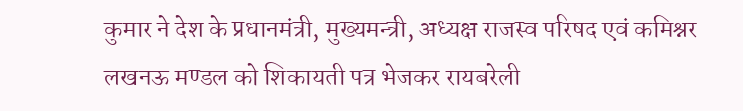कुमार ने देश के प्रधानमंत्री, मुख्यमन्त्री, अध्यक्ष राजस्व परिषद एवं कमिश्नर लखनऊ मण्डल को शिकायती पत्र भेजकर रायबरेली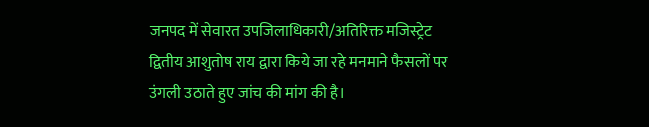जनपद में सेवारत उपजिलाधिकारी/अतिरिक्त मजिस्ट्रेट द्वितीय आशुतोष राय द्वारा किये जा रहे मनमाने फैसलों पर उंगली उठाते हुए जांच की मांग की है।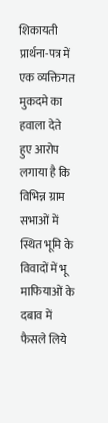शिकायती प्रार्थना-पत्र में एक व्यक्तिगत मुकदमे का हवाला देते हुए आरोप लगाया है कि विभिन्न ग्राम सभाओं में स्थित भूमि के विवादों में भू माफियाओं के दबाव में फैसले लिये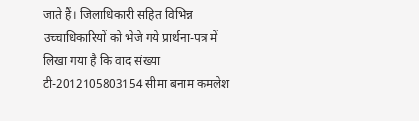जाते हैं। जिलाधिकारी सहित विभिन्न उच्चाधिकारियों को भेजे गये प्रार्थना-पत्र में लिखा गया है कि वाद संख्या टी-2012105803154 सीमा बनाम कमलेश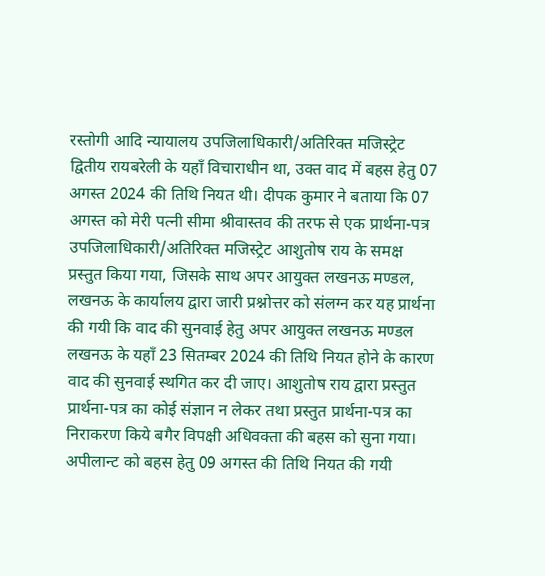रस्तोगी आदि न्यायालय उपजिलाधिकारी/अतिरिक्त मजिस्ट्रेट द्वितीय रायबरेली के यहाँ विचाराधीन था, उक्त वाद में बहस हेतु 07 अगस्त 2024 की तिथि नियत थी। दीपक कुमार ने बताया कि 07 अगस्त को मेरी पत्नी सीमा श्रीवास्तव की तरफ से एक प्रार्थना-पत्र उपजिलाधिकारी/अतिरिक्त मजिस्ट्रेट आशुतोष राय के समक्ष प्रस्तुत किया गया, जिसके साथ अपर आयुक्त लखनऊ मण्डल, लखनऊ के कार्यालय द्वारा जारी प्रश्नोत्तर को संलग्न कर यह प्रार्थना की गयी कि वाद की सुनवाई हेतु अपर आयुक्त लखनऊ मण्डल लखनऊ के यहाँ 23 सितम्बर 2024 की तिथि नियत होने के कारण वाद की सुनवाई स्थगित कर दी जाए। आशुतोष राय द्वारा प्रस्तुत प्रार्थना-पत्र का कोई संज्ञान न लेकर तथा प्रस्तुत प्रार्थना-पत्र का निराकरण किये बगैर विपक्षी अधिवक्ता की बहस को सुना गया। अपीलान्ट को बहस हेतु 09 अगस्त की तिथि नियत की गयी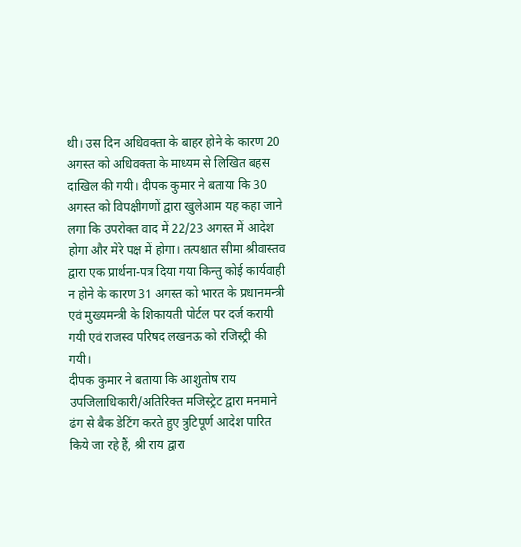थी। उस दिन अधिवक्ता के बाहर होने के कारण 20 अगस्त को अधिवक्ता के माध्यम से लिखित बहस दाखिल की गयी। दीपक कुमार ने बताया कि 30 अगस्त को विपक्षीगणों द्वारा खुलेआम यह कहा जाने लगा कि उपरोक्त वाद में 22/23 अगस्त में आदेश होगा और मेरे पक्ष में होगा। तत्पश्चात सीमा श्रीवास्तव द्वारा एक प्रार्थना-पत्र दिया गया किन्तु कोई कार्यवाही न होने के कारण 31 अगस्त को भारत के प्रधानमन्त्री एवं मुख्यमन्त्री के शिकायती पोर्टल पर दर्ज करायी गयी एवं राजस्व परिषद लखनऊ को रजिस्ट्री की गयी।
दीपक कुमार ने बताया कि आशुतोष राय उपजिलाधिकारी/अतिरिक्त मजिस्ट्रेट द्वारा मनमाने ढंग से बैक डेटिंग करते हुए त्रुटिपूर्ण आदेश पारित किये जा रहे हैं, श्री राय द्वारा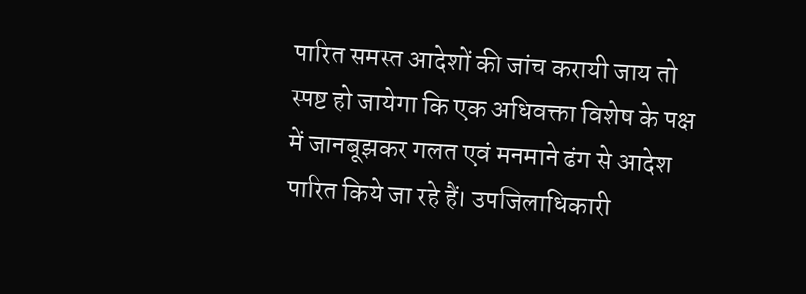पारित समस्त आदेशों की जांच करायी जाय तो स्पष्ट हो जायेगा कि एक अधिवक्ता विशेष के पक्ष में जानबूझकर गलत एवं मनमाने ढंग से आदेश पारित किये जा रहे हैं। उपजिलाधिकारी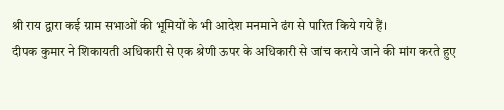श्री राय द्वारा कई ग्राम सभाओं की भूमियों के भी आदेश मनमाने ढंग से पारित किये गये हैं।
दीपक कुमार ने शिकायती अधिकारी से एक श्रेणी ऊपर के अधिकारी से जांच कराये जाने की मांग करते हुए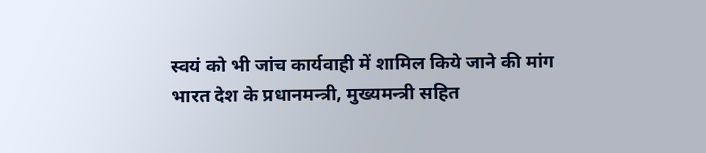स्वयं को भी जांच कार्यवाही में शामिल किये जाने की मांग भारत देश के प्रधानमन्त्री, मुख्यमन्त्री सहित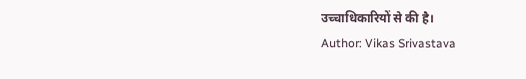उच्चाधिकारियों से की है।
Author: Vikas Srivastava